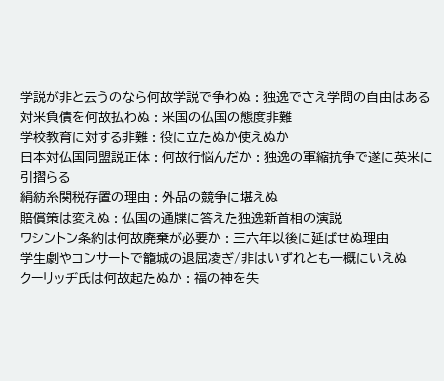学説が非と云うのなら何故学説で争わぬ : 独逸でさえ学問の自由はある
対米負債を何故払わぬ : 米国の仏国の態度非難
学校教育に対する非難 : 役に立たぬか使えぬか
日本対仏国同盟説正体 : 何故行悩んだか : 独逸の軍縮抗争で遂に英米に引摺らる
絹紡糸関税存置の理由 : 外品の競争に堪えぬ
賠償策は変えぬ : 仏国の通牒に答えた独逸新首相の演説
ワシントン条約は何故廃棄が必要か : 三六年以後に延ばせぬ理由
学生劇やコンサートで籠城の退屈凌ぎ/非はいずれとも一概にいえぬ
クーリッヂ氏は何故起たぬか : 福の神を失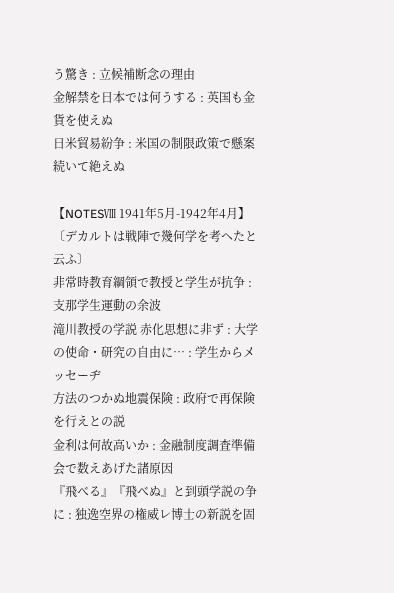う驚き : 立候補断念の理由
金解禁を日本では何うする : 英国も金貨を使えぬ
日米貿易紛争 : 米国の制限政策で懸案続いて絶えぬ

【NOTESⅧ 1941年5月-1942年4月】〔デカルトは戦陣で幾何学を考へたと云ふ〕
非常時教育綱領で教授と学生が抗争 : 支那学生運動の余波
滝川教授の学説 赤化思想に非ず : 大学の使命・研究の自由に… : 学生からメッセーヂ
方法のつかぬ地震保険 : 政府で再保険を行えとの説
金利は何故高いか : 金融制度調査準備会で数えあげた諸原因
『飛べる』『飛べぬ』と到頭学説の争に : 独逸空界の権威レ博士の新説を固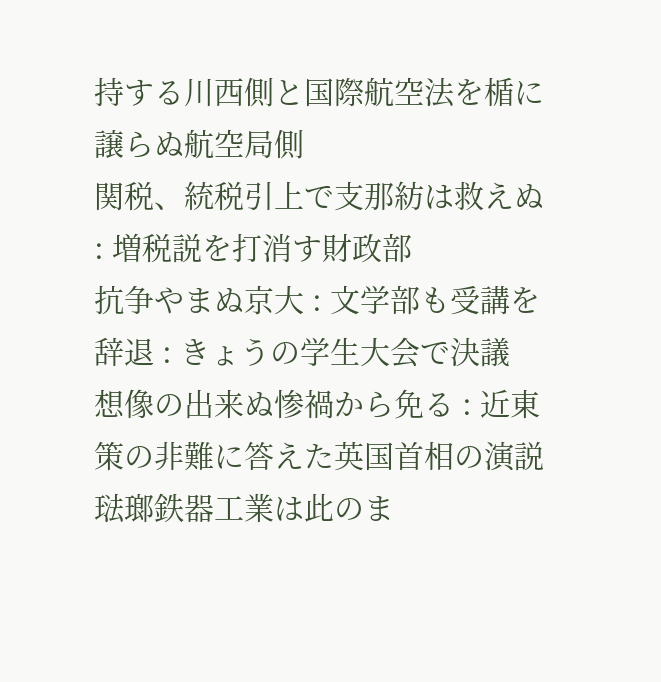持する川西側と国際航空法を楯に譲らぬ航空局側
関税、統税引上で支那紡は救えぬ : 増税説を打消す財政部
抗争やまぬ京大 : 文学部も受講を辞退 : きょうの学生大会で決議
想像の出来ぬ惨禍から免る : 近東策の非難に答えた英国首相の演説
琺瑯鉄器工業は此のま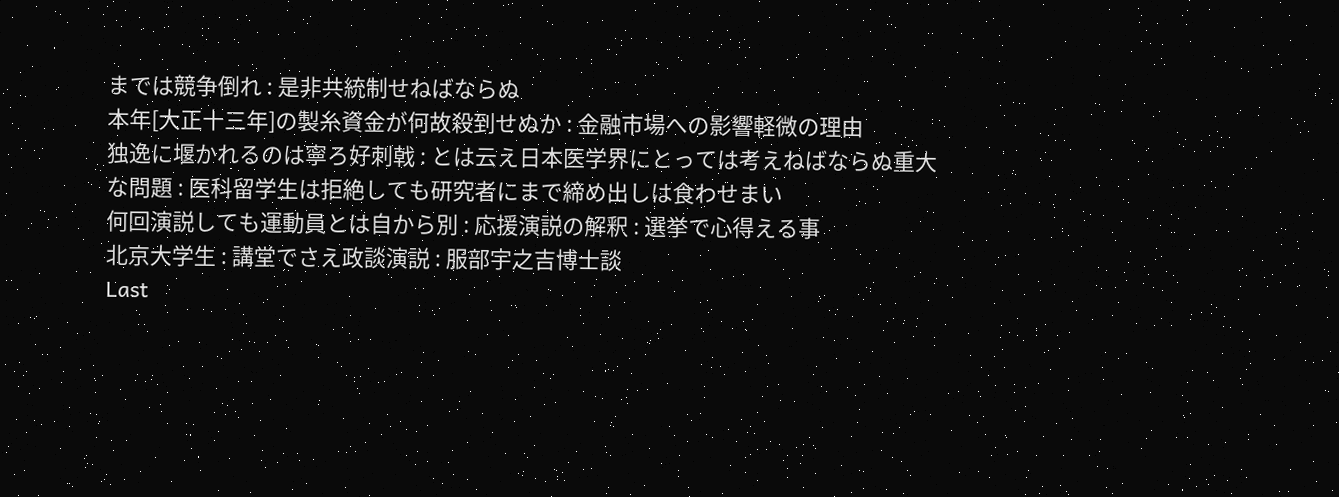までは競争倒れ : 是非共統制せねばならぬ
本年[大正十三年]の製糸資金が何故殺到せぬか : 金融市場への影響軽微の理由
独逸に堰かれるのは寧ろ好刺戟 : とは云え日本医学界にとっては考えねばならぬ重大な問題 : 医科留学生は拒絶しても研究者にまで締め出しは食わせまい
何回演説しても運動員とは自から別 : 応援演説の解釈 : 選挙で心得える事
北京大学生 : 講堂でさえ政談演説 : 服部宇之吉博士談
Last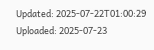Updated: 2025-07-22T01:00:29
Uploaded: 2025-07-23